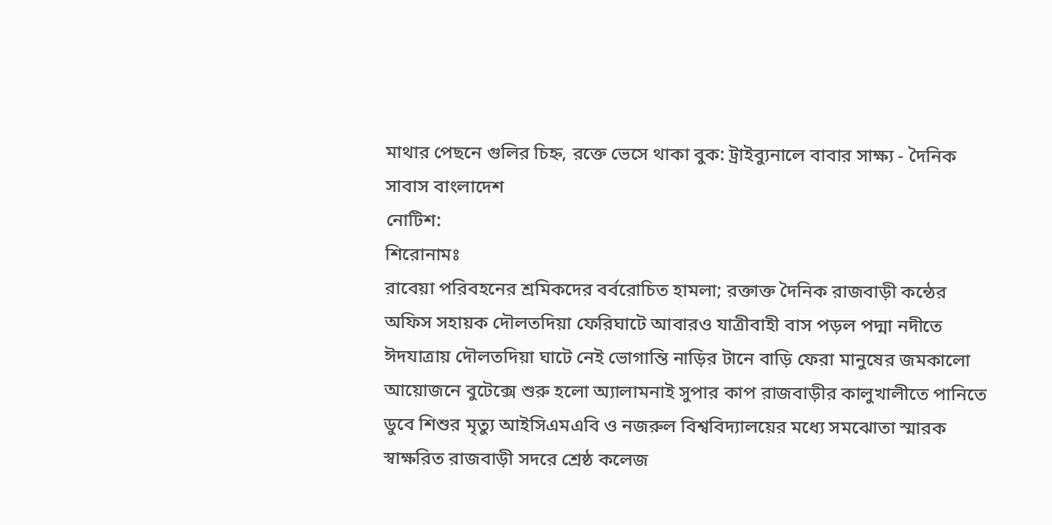মাথার পেছনে গুলির চিহ্ন, রক্তে ভেসে থাকা বুক: ট্রাইব্যুনালে বাবার সাক্ষ্য - দৈনিক সাবাস বাংলাদেশ
নোটিশ:
শিরোনামঃ
রাবেয়া পরিবহনের শ্রমিকদের বর্বরোচিত হামলা; রক্তাক্ত দৈনিক রাজবাড়ী কন্ঠের অফিস সহায়ক দৌলতদিয়া ফেরিঘাটে আবারও যাত্রীবাহী বাস পড়ল পদ্মা নদীতে ঈদযাত্রায় দৌলতদিয়া ঘাটে নেই ভোগান্তি নাড়ির টানে বাড়ি ফেরা মানুষের জমকালো আয়োজনে বুটেক্সে শুরু হলো অ্যালামনাই সুপার কাপ রাজবাড়ীর কালুখালীতে পানিতে ডুবে শিশুর মৃত্যু আইসিএমএবি ও নজরুল বিশ্ববিদ্যালয়ের মধ্যে সমঝোতা স্মারক স্বাক্ষরিত রাজবাড়ী সদরে শ্রেষ্ঠ কলেজ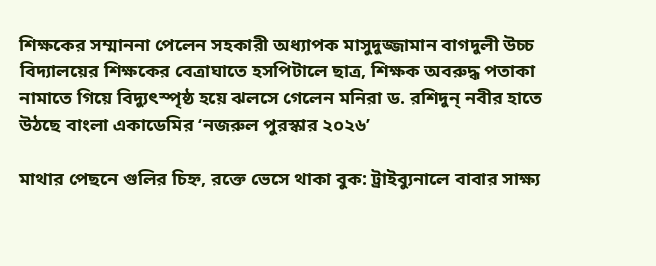শিক্ষকের সম্মাননা পেলেন সহকারী অধ্যাপক মাসুদুজ্জামান বাগদুলী উচ্চ বিদ্যালয়ের শিক্ষকের বেত্রাঘাতে হসপিটালে ছাত্র, শিক্ষক অবরুদ্ধ পতাকা নামাতে গিয়ে বিদ্যুৎস্পৃষ্ঠ হয়ে ঝলসে গেলেন মনিরা ড. রশিদুন্ নবীর হাতে উঠছে বাংলা একাডেমির ‘নজরুল পুরস্কার ২০২৬’

মাথার পেছনে গুলির চিহ্ন, রক্তে ভেসে থাকা বুক: ট্রাইব্যুনালে বাবার সাক্ষ্য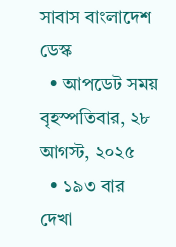সাবাস বাংলাদেশ ডেস্ক
  • আপডেট সময় বৃহস্পতিবার, ২৮ আগস্ট, ২০২৫
  • ১৯৩ বার দেখা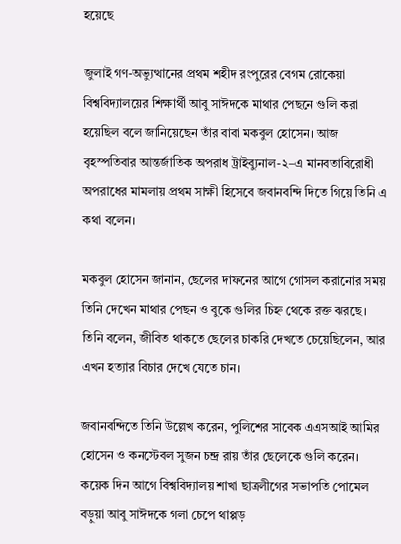হয়েছে

জুলাই গণ-অভ্যুত্থানের প্রথম শহীদ রংপুরের বেগম রোকেয়া বিশ্ববিদ্যালয়ের শিক্ষার্থী আবু সাঈদকে মাথার পেছনে গুলি করা হয়েছিল বলে জানিয়েছেন তাঁর বাবা মকবুল হোসেন। আজ বৃহস্পতিবার আন্তর্জাতিক অপরাধ ট্রাইব্যুনাল-২–এ মানবতাবিরোধী অপরাধের মামলায় প্রথম সাক্ষী হিসেবে জবানবন্দি দিতে গিয়ে তিনি এ কথা বলেন।

মকবুল হোসেন জানান, ছেলের দাফনের আগে গোসল করানোর সময় তিনি দেখেন মাথার পেছন ও বুকে গুলির চিহ্ন থেকে রক্ত ঝরছে। তিনি বলেন, জীবিত থাকতে ছেলের চাকরি দেখতে চেয়েছিলেন, আর এখন হত্যার বিচার দেখে যেতে চান।

জবানবন্দিতে তিনি উল্লেখ করেন, পুলিশের সাবেক এএসআই আমির হোসেন ও কনস্টেবল সুজন চন্দ্র রায় তাঁর ছেলেকে গুলি করেন। কয়েক দিন আগে বিশ্ববিদ্যালয় শাখা ছাত্রলীগের সভাপতি পোমেল বড়ুয়া আবু সাঈদকে গলা চেপে থাপ্পড়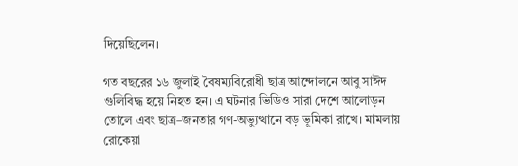দিয়েছিলেন।

গত বছরের ১৬ জুলাই বৈষম্যবিরোধী ছাত্র আন্দোলনে আবু সাঈদ গুলিবিদ্ধ হয়ে নিহত হন। এ ঘটনার ভিডিও সারা দেশে আলোড়ন তোলে এবং ছাত্র–জনতার গণ-অভ্যুত্থানে বড় ভূমিকা রাখে। মামলায় রোকেয়া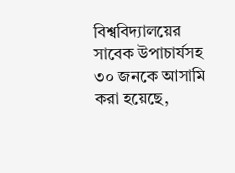বিশ্ববিদ্যালয়ের সাবেক উপাচার্যসহ ৩০ জনকে আসামি করা হয়েছে,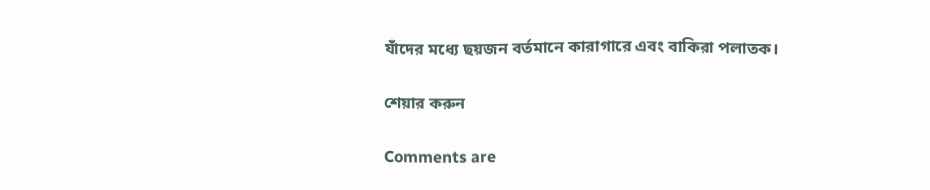যাঁদের মধ্যে ছয়জন বর্তমানে কারাগারে এবং বাকিরা পলাতক।

শেয়ার করুন

Comments are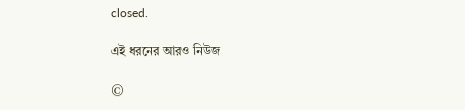closed.

এই ধরনের আরও নিউজ

©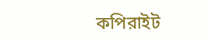কপিরাইট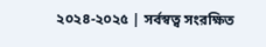২০২৪-২০২৫ | সর্বস্বত্ব সংরক্ষিত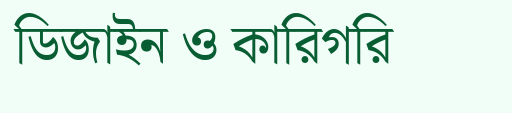ডিজাইন ও কারিগরি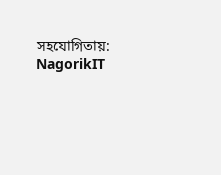সহযোগিতায়: NagorikIT